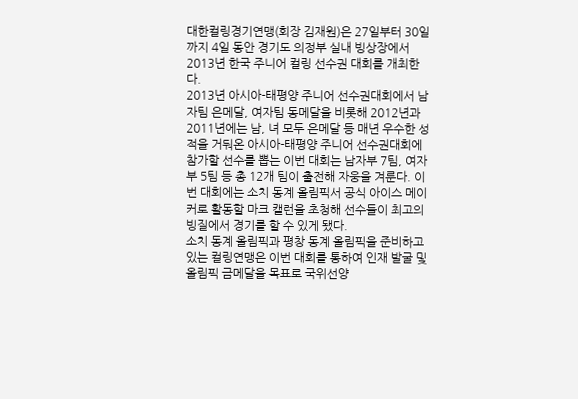대한컬링경기연맹(회장 김재원)은 27일부터 30일까지 4일 동안 경기도 의정부 실내 빙상장에서 2013년 한국 주니어 컬링 선수권 대회를 개최한다.
2013년 아시아-태평양 주니어 선수권대회에서 남자팀 은메달, 여자팀 동메달을 비롯해 2012년과 2011년에는 남, 녀 모두 은메달 등 매년 우수한 성적을 거둬온 아시아-태평양 주니어 선수권대회에 참가할 선수를 뽑는 이번 대회는 남자부 7팀, 여자부 5팀 등 총 12개 팀이 출전해 자웅을 겨룬다. 이번 대회에는 소치 동계 올림픽서 공식 아이스 메이커로 활동할 마크 캘런을 초청해 선수들이 최고의 빙질에서 경기를 할 수 있게 됐다.
소치 동계 올림픽과 평창 동계 올림픽을 준비하고 있는 컬링연맹은 이번 대회를 통하여 인재 발굴 및 올림픽 금메달을 목표로 국위선양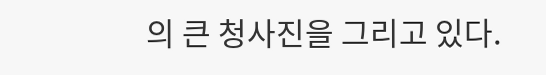의 큰 청사진을 그리고 있다.